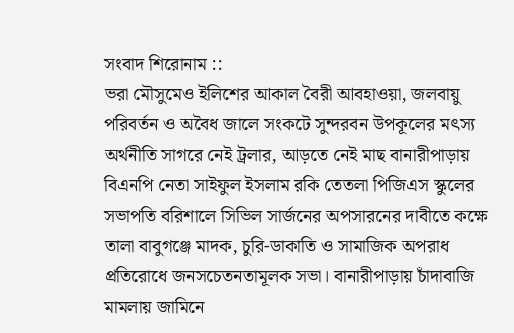সংবাদ শিরোনাম ::
ভরা মৌসুমেও ইলিশের আকাল বৈরী আবহাওয়া, জলবায়ু পরিবর্তন ও অবৈধ জালে সংকটে সুন্দরবন উপকূলের মৎস্য অর্থনীতি সাগরে নেই ট্রলার, আড়তে নেই মাছ বানারীপাড়ায় বিএনপি নেতা সাইফুল ইসলাম রকি তেতলা পিজিএস স্কুলের সভাপতি বরিশালে সিভিল সার্জনের অপসারনের দাবীতে কক্ষে তালা বাবুগঞ্জে মাদক, চুরি-ডাকাতি ও সামাজিক অপরাধ প্রতিরোধে জনসচেতনতামূলক সভা। বানারীপাড়ায় চাঁদাবাজি মামলায় জামিনে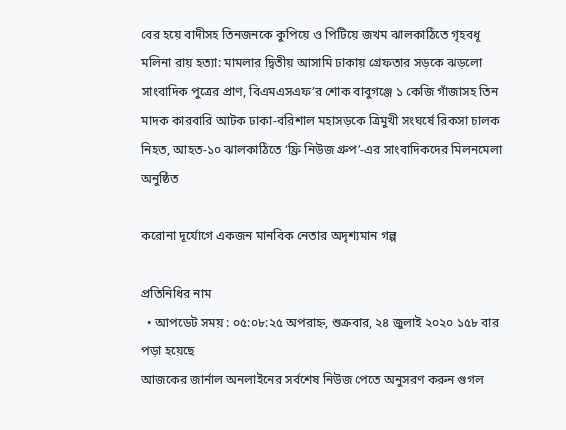বের হয়ে বাদীসহ তিনজনকে কুপিয়ে ও পিটিয়ে জখম ঝালকাঠিতে গৃহবধূ মলিনা রায় হত্যা: মামলার দ্বিতীয় আসামি ঢাকায় গ্রেফতার সড়কে ঝড়লো সাংবাদিক পুত্রের প্রাণ, বিএমএসএফ’র শোক বাবুগঞ্জে ১ কেজি গাঁজাসহ তিন মাদক কারবারি আটক ঢাকা-বরিশাল মহাসড়কে ত্রিমুখী সংঘর্ষে রিকসা চালক নিহত, আহত-১০ ঝালকাঠিতে ‘ফ্রি নিউজ গ্রুপ’-এর সাংবাদিকদের মিলনমেলা অনুষ্ঠিত

করোনা দূর্যোগে একজন মানবিক নেতার অদৃশ্যমান গল্প

প্রতিনিধির নাম
  • আপডেট সময় : ০৫:০৮:২৫ অপরাহ্ন, শুক্রবার, ২৪ জুলাই ২০২০ ১৫৮ বার পড়া হয়েছে
আজকের জার্নাল অনলাইনের সর্বশেষ নিউজ পেতে অনুসরণ করুন গুগল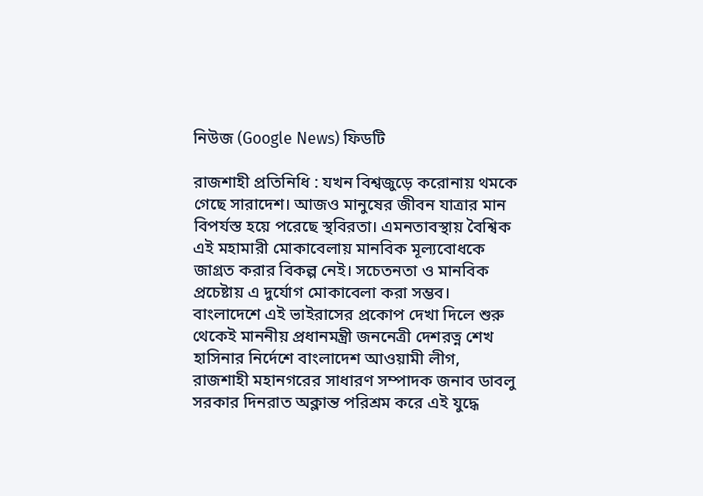নিউজ (Google News) ফিডটি

রাজশাহী প্রতিনিধি : যখন বিশ্বজুড়ে করোনায় থমকে গেছে সারাদেশ। আজও মানুষের জীবন যাত্রার মান বিপর্যস্ত হয়ে পরেছে স্থবিরতা। এমনতাবস্থায় বৈশ্বিক এই মহামারী মোকাবেলায় মানবিক মূল্যবোধকে জাগ্রত করার বিকল্প নেই। সচেতনতা ও মানবিক প্রচেষ্টায় এ দুর্যোগ মোকাবেলা করা সম্ভব। বাংলাদেশে এই ভাইরাসের প্রকোপ দেখা দিলে শুরু থেকেই মাননীয় প্রধানমন্ত্রী জননেত্রী দেশরত্ন শেখ হাসিনার নির্দেশে বাংলাদেশ আওয়ামী লীগ, রাজশাহী মহানগরের সাধারণ সম্পাদক জনাব ডাবলু সরকার দিনরাত অক্লান্ত পরিশ্রম করে এই যুদ্ধে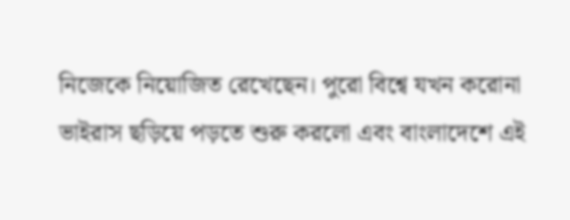নিজেকে নিয়োজিত রেখেছেন। পুরো বিশ্বে যখন করোনা ভাইরাস ছড়িয়ে পড়তে শুরু করলো এবং বাংলাদেশে এই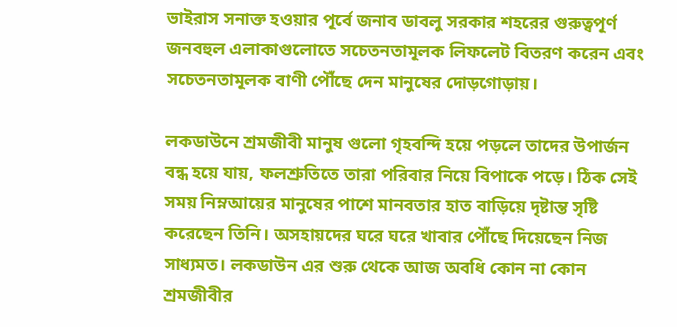ভাইরাস সনাক্ত হওয়ার পূর্বে জনাব ডাবলু সরকার শহরের গুরুত্বপূর্ণ জনবহুল এলাকাগুলোতে সচেতনতামূলক লিফলেট বিতরণ করেন এবং সচেতনতামূলক বাণী পৌঁছে দেন মানুষের দোড়গোড়ায়।

লকডাউনে শ্রমজীবী মানুষ গুলো গৃহবন্দি হয়ে পড়লে তাদের উপার্জন বন্ধ হয়ে যায়, ফলশ্রুতিতে তারা পরিবার নিয়ে বিপাকে পড়ে। ঠিক সেই সময় নিম্নআয়ের মানুষের পাশে মানবতার হাত বাড়িয়ে দৃষ্টান্ত সৃষ্টি করেছেন তিনি। অসহায়দের ঘরে ঘরে খাবার পৌঁছে দিয়েছেন নিজ সাধ্যমত। লকডাউন এর শুরু থেকে আজ অবধি কোন না কোন শ্রমজীবীর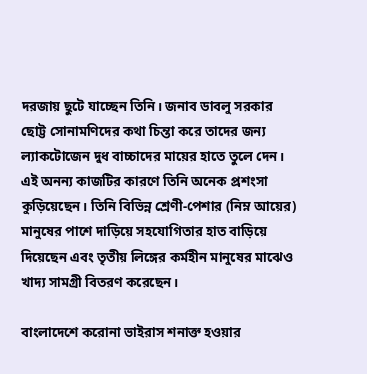দরজায় ছুটে যাচ্ছেন তিনি। জনাব ডাবলু সরকার ছোট্ট সোনামণিদের কথা চিন্তা করে তাদের জন্য ল্যাকটোজেন দুধ বাচ্চাদের মায়ের হাতে তুলে দেন। এই অনন্য কাজটির কারণে তিনি অনেক প্রশংসা কুড়িয়েছেন। তিনি বিভিন্ন শ্রেণী-পেশার (নিম্ন আয়ের) মানুষের পাশে দাড়িয়ে সহযোগিতার হাত বাড়িয়ে দিয়েছেন এবং তৃতীয় লিঙ্গের কর্মহীন মানুষের মাঝেও খাদ্য সামগ্রী বিতরণ করেছেন।

বাংলাদেশে করোনা ভাইরাস শনাক্ত হওয়ার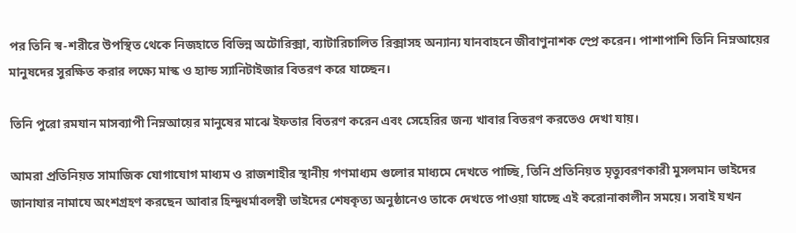পর তিনি স্ব-শরীরে উপস্থিত থেকে নিজহাতে বিভিন্ন অটোরিক্সা, ব্যাটারিচালিত রিক্সাসহ অন্যান্য যানবাহনে জীবাণুনাশক স্প্রে করেন। পাশাপাশি তিনি নিম্নআয়ের মানুষদের সুরক্ষিত করার লক্ষ্যে মাস্ক ও হ্যান্ড স্যানিটাইজার বিতরণ করে যাচ্ছেন।

তিনি পুরো রমযান মাসব্যাপী নিম্নআয়ের মানুষের মাঝে ইফতার বিতরণ করেন এবং সেহেরির জন্য খাবার বিতরণ করতেও দেখা যায়।

আমরা প্রতিনিয়ত সামাজিক যোগাযোগ মাধ্যম ও রাজশাহীর স্থানীয় গণমাধ্যম গুলোর মাধ্যমে দেখতে পাচ্ছি, তিনি প্রতিনিয়ত মৃত্যুবরণকারী মুসলমান ভাইদের জানাযার নামাযে অংশগ্রহণ করছেন আবার হিন্দুধর্মাবলম্বী ভাইদের শেষকৃত্য অনুষ্ঠানেও তাকে দেখতে পাওয়া যাচ্ছে এই করোনাকালীন সময়ে। সবাই যখন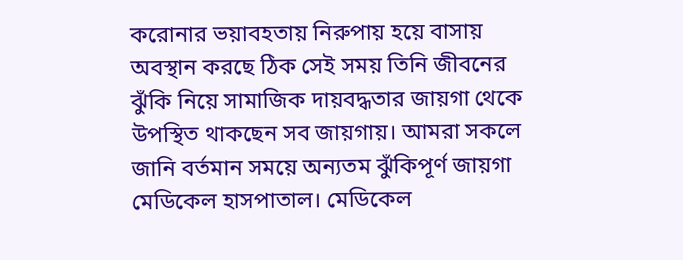করোনার ভয়াবহতায় নিরুপায় হয়ে বাসায় অবস্থান করছে ঠিক সেই সময় তিনি জীবনের ঝুঁকি নিয়ে সামাজিক দায়বদ্ধতার জায়গা থেকে উপস্থিত থাকছেন সব জায়গায়। আমরা সকলে জানি বর্তমান সময়ে অন্যতম ঝুঁকিপূর্ণ জায়গা মেডিকেল হাসপাতাল। মেডিকেল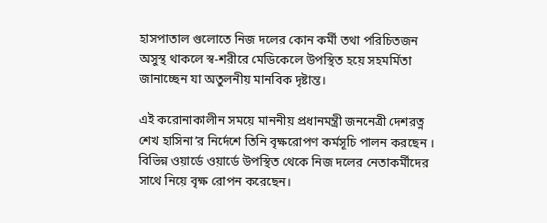হাসপাতাল গুলোতে নিজ দলের কোন কর্মী তথা পরিচিতজন অসুস্থ থাকলে স্ব-শরীরে মেডিকেলে উপস্থিত হয়ে সহমর্মিতা জানাচ্ছেন যা অতুলনীয় মানবিক দৃষ্টান্ত।

এই করোনাকালীন সময়ে মাননীয় প্রধানমন্ত্রী জননেত্রী দেশরত্ন শেখ হাসিনা’র নির্দেশে তিনি বৃক্ষরোপণ কর্মসূচি পালন করছেন । বিভিন্ন ওয়ার্ডে ওয়ার্ডে উপস্থিত থেকে নিজ দলের নেতাকর্মীদের সাথে নিয়ে বৃক্ষ রোপন করেছেন।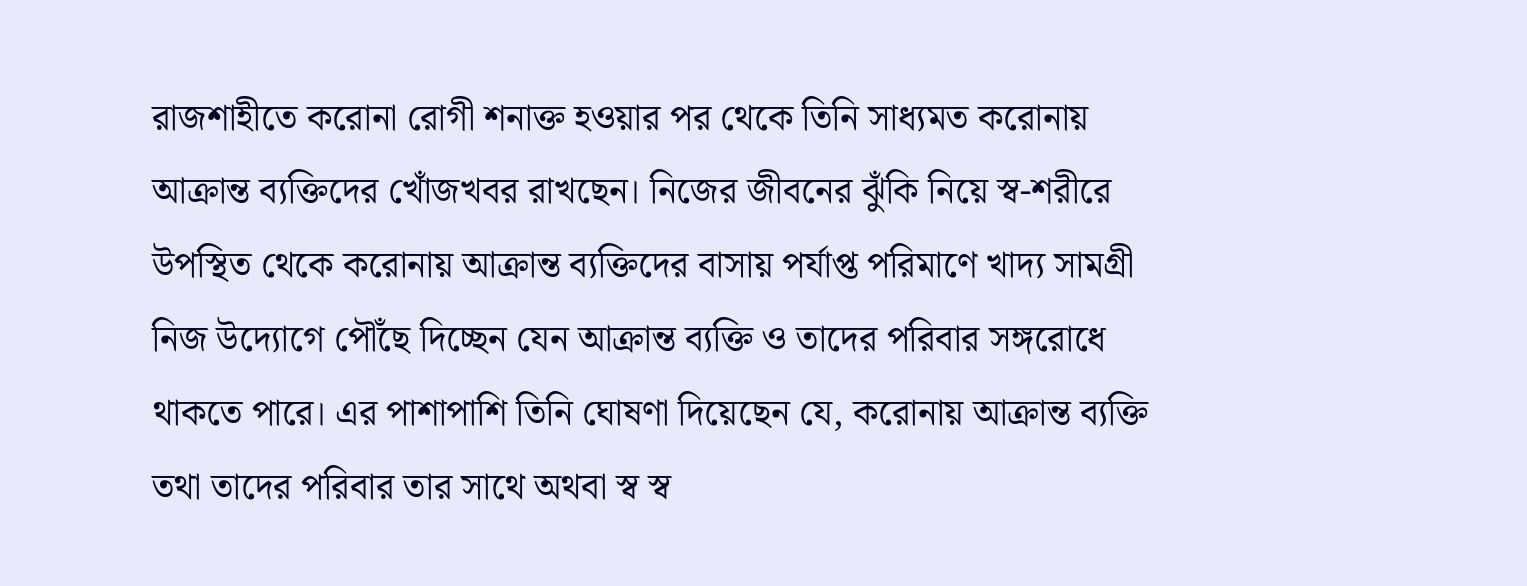রাজশাহীতে করোনা রোগী শনাক্ত হওয়ার পর থেকে তিনি সাধ্যমত করোনায় আক্রান্ত ব্যক্তিদের খোঁজখবর রাখছেন। নিজের জীবনের ঝুঁকি নিয়ে স্ব-শরীরে উপস্থিত থেকে করোনায় আক্রান্ত ব্যক্তিদের বাসায় পর্যাপ্ত পরিমাণে খাদ্য সামগ্রী নিজ উদ্যোগে পৌঁছে দিচ্ছেন যেন আক্রান্ত ব্যক্তি ও তাদের পরিবার সঙ্গরোধে থাকতে পারে। এর পাশাপাশি তিনি ঘোষণা দিয়েছেন যে, করোনায় আক্রান্ত ব্যক্তি তথা তাদের পরিবার তার সাথে অথবা স্ব স্ব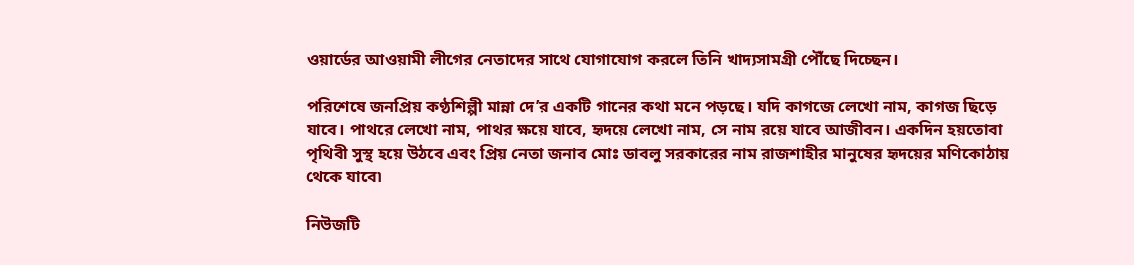ওয়ার্ডের আওয়ামী লীগের নেতাদের সাথে যোগাযোগ করলে তিনি খাদ্যসামগ্রী পৌঁছে দিচ্ছেন।

পরিশেষে জনপ্রিয় কণ্ঠশিল্পী মান্না দে’র একটি গানের কথা মনে পড়ছে। যদি কাগজে লেখো নাম, কাগজ ছিড়ে যাবে। পাথরে লেখো নাম, পাথর ক্ষয়ে যাবে, হৃদয়ে লেখো নাম, সে নাম রয়ে যাবে আজীবন। একদিন হয়তোবা পৃথিবী সুস্থ হয়ে উঠবে এবং প্রিয় নেতা জনাব মোঃ ডাবলু সরকারের নাম রাজশাহীর মানুষের হৃদয়ের মণিকোঠায় থেকে যাবে৷

নিউজটি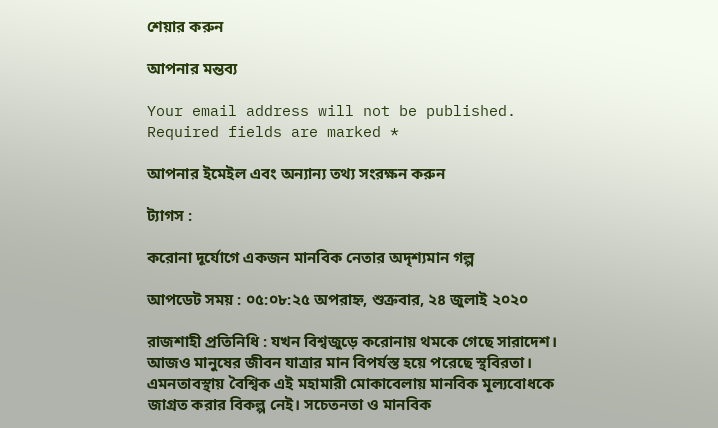শেয়ার করুন

আপনার মন্তব্য

Your email address will not be published. Required fields are marked *

আপনার ইমেইল এবং অন্যান্য তথ্য সংরক্ষন করুন

ট্যাগস :

করোনা দূর্যোগে একজন মানবিক নেতার অদৃশ্যমান গল্প

আপডেট সময় : ০৫:০৮:২৫ অপরাহ্ন, শুক্রবার, ২৪ জুলাই ২০২০

রাজশাহী প্রতিনিধি : যখন বিশ্বজুড়ে করোনায় থমকে গেছে সারাদেশ। আজও মানুষের জীবন যাত্রার মান বিপর্যস্ত হয়ে পরেছে স্থবিরতা। এমনতাবস্থায় বৈশ্বিক এই মহামারী মোকাবেলায় মানবিক মূল্যবোধকে জাগ্রত করার বিকল্প নেই। সচেতনতা ও মানবিক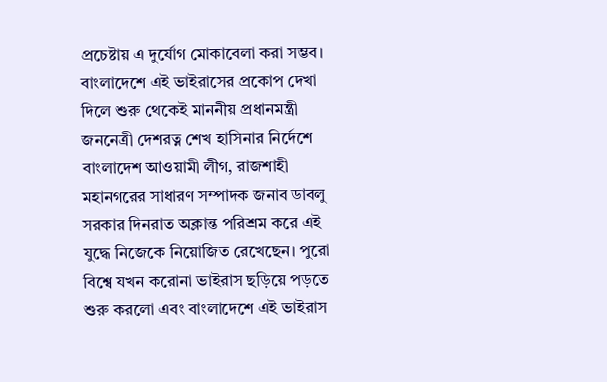প্রচেষ্টায় এ দুর্যোগ মোকাবেলা করা সম্ভব। বাংলাদেশে এই ভাইরাসের প্রকোপ দেখা দিলে শুরু থেকেই মাননীয় প্রধানমন্ত্রী জননেত্রী দেশরত্ন শেখ হাসিনার নির্দেশে বাংলাদেশ আওয়ামী লীগ, রাজশাহী মহানগরের সাধারণ সম্পাদক জনাব ডাবলু সরকার দিনরাত অক্লান্ত পরিশ্রম করে এই যুদ্ধে নিজেকে নিয়োজিত রেখেছেন। পুরো বিশ্বে যখন করোনা ভাইরাস ছড়িয়ে পড়তে শুরু করলো এবং বাংলাদেশে এই ভাইরাস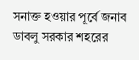সনাক্ত হওয়ার পূর্বে জনাব ডাবলু সরকার শহরের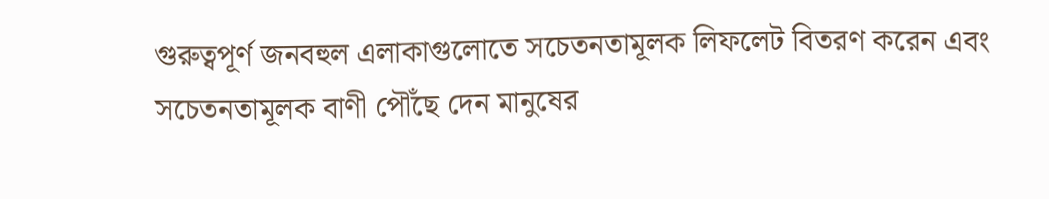গুরুত্বপূর্ণ জনবহুল এলাকাগুলোতে সচেতনতামূলক লিফলেট বিতরণ করেন এবং সচেতনতামূলক বাণী পৌঁছে দেন মানুষের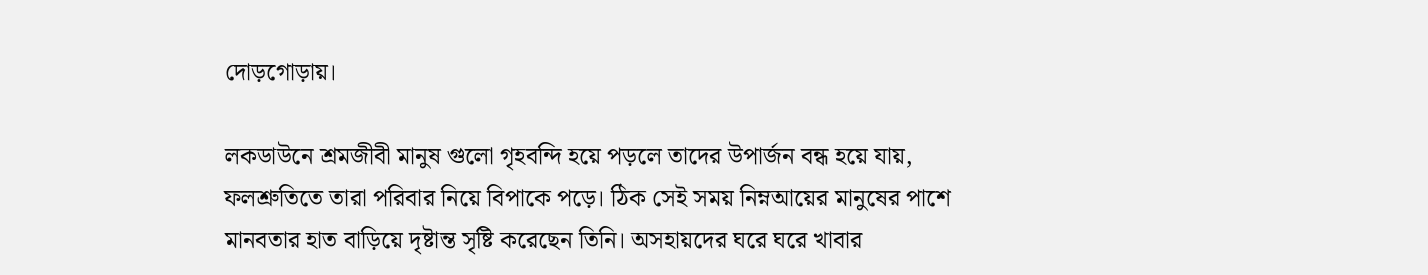দোড়গোড়ায়।

লকডাউনে শ্রমজীবী মানুষ গুলো গৃহবন্দি হয়ে পড়লে তাদের উপার্জন বন্ধ হয়ে যায়, ফলশ্রুতিতে তারা পরিবার নিয়ে বিপাকে পড়ে। ঠিক সেই সময় নিম্নআয়ের মানুষের পাশে মানবতার হাত বাড়িয়ে দৃষ্টান্ত সৃষ্টি করেছেন তিনি। অসহায়দের ঘরে ঘরে খাবার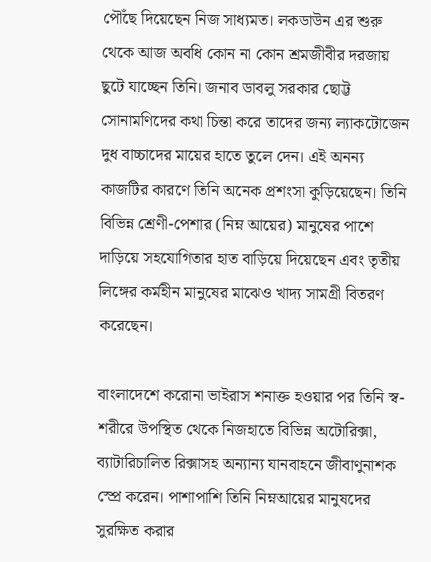পৌঁছে দিয়েছেন নিজ সাধ্যমত। লকডাউন এর শুরু থেকে আজ অবধি কোন না কোন শ্রমজীবীর দরজায় ছুটে যাচ্ছেন তিনি। জনাব ডাবলু সরকার ছোট্ট সোনামণিদের কথা চিন্তা করে তাদের জন্য ল্যাকটোজেন দুধ বাচ্চাদের মায়ের হাতে তুলে দেন। এই অনন্য কাজটির কারণে তিনি অনেক প্রশংসা কুড়িয়েছেন। তিনি বিভিন্ন শ্রেণী-পেশার (নিম্ন আয়ের) মানুষের পাশে দাড়িয়ে সহযোগিতার হাত বাড়িয়ে দিয়েছেন এবং তৃতীয় লিঙ্গের কর্মহীন মানুষের মাঝেও খাদ্য সামগ্রী বিতরণ করেছেন।

বাংলাদেশে করোনা ভাইরাস শনাক্ত হওয়ার পর তিনি স্ব-শরীরে উপস্থিত থেকে নিজহাতে বিভিন্ন অটোরিক্সা, ব্যাটারিচালিত রিক্সাসহ অন্যান্য যানবাহনে জীবাণুনাশক স্প্রে করেন। পাশাপাশি তিনি নিম্নআয়ের মানুষদের সুরক্ষিত করার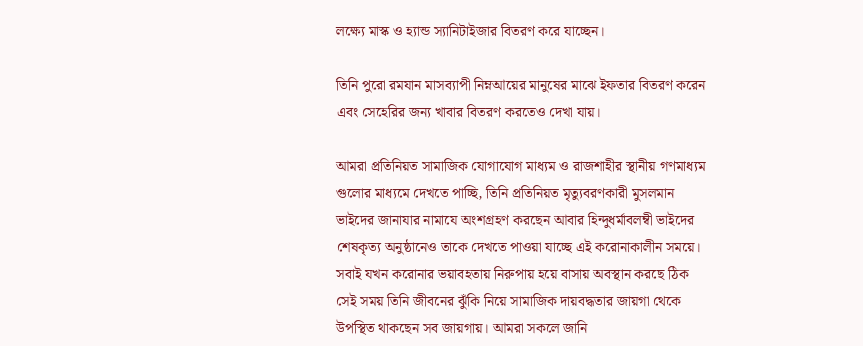লক্ষ্যে মাস্ক ও হ্যান্ড স্যানিটাইজার বিতরণ করে যাচ্ছেন।

তিনি পুরো রমযান মাসব্যাপী নিম্নআয়ের মানুষের মাঝে ইফতার বিতরণ করেন এবং সেহেরির জন্য খাবার বিতরণ করতেও দেখা যায়।

আমরা প্রতিনিয়ত সামাজিক যোগাযোগ মাধ্যম ও রাজশাহীর স্থানীয় গণমাধ্যম গুলোর মাধ্যমে দেখতে পাচ্ছি, তিনি প্রতিনিয়ত মৃত্যুবরণকারী মুসলমান ভাইদের জানাযার নামাযে অংশগ্রহণ করছেন আবার হিন্দুধর্মাবলম্বী ভাইদের শেষকৃত্য অনুষ্ঠানেও তাকে দেখতে পাওয়া যাচ্ছে এই করোনাকালীন সময়ে। সবাই যখন করোনার ভয়াবহতায় নিরুপায় হয়ে বাসায় অবস্থান করছে ঠিক সেই সময় তিনি জীবনের ঝুঁকি নিয়ে সামাজিক দায়বদ্ধতার জায়গা থেকে উপস্থিত থাকছেন সব জায়গায়। আমরা সকলে জানি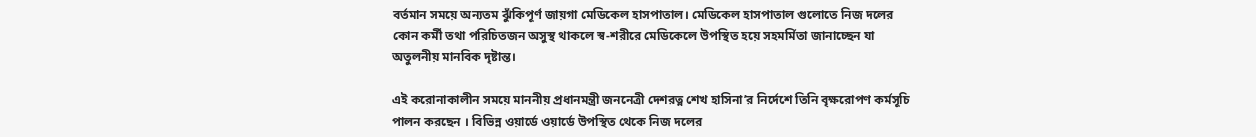বর্তমান সময়ে অন্যতম ঝুঁকিপূর্ণ জায়গা মেডিকেল হাসপাতাল। মেডিকেল হাসপাতাল গুলোতে নিজ দলের কোন কর্মী তথা পরিচিতজন অসুস্থ থাকলে স্ব-শরীরে মেডিকেলে উপস্থিত হয়ে সহমর্মিতা জানাচ্ছেন যা অতুলনীয় মানবিক দৃষ্টান্ত।

এই করোনাকালীন সময়ে মাননীয় প্রধানমন্ত্রী জননেত্রী দেশরত্ন শেখ হাসিনা’র নির্দেশে তিনি বৃক্ষরোপণ কর্মসূচি পালন করছেন । বিভিন্ন ওয়ার্ডে ওয়ার্ডে উপস্থিত থেকে নিজ দলের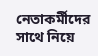নেতাকর্মীদের সাথে নিয়ে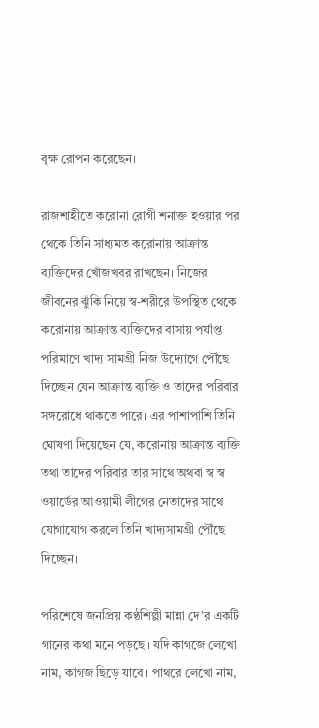বৃক্ষ রোপন করেছেন।

রাজশাহীতে করোনা রোগী শনাক্ত হওয়ার পর থেকে তিনি সাধ্যমত করোনায় আক্রান্ত ব্যক্তিদের খোঁজখবর রাখছেন। নিজের জীবনের ঝুঁকি নিয়ে স্ব-শরীরে উপস্থিত থেকে করোনায় আক্রান্ত ব্যক্তিদের বাসায় পর্যাপ্ত পরিমাণে খাদ্য সামগ্রী নিজ উদ্যোগে পৌঁছে দিচ্ছেন যেন আক্রান্ত ব্যক্তি ও তাদের পরিবার সঙ্গরোধে থাকতে পারে। এর পাশাপাশি তিনি ঘোষণা দিয়েছেন যে, করোনায় আক্রান্ত ব্যক্তি তথা তাদের পরিবার তার সাথে অথবা স্ব স্ব ওয়ার্ডের আওয়ামী লীগের নেতাদের সাথে যোগাযোগ করলে তিনি খাদ্যসামগ্রী পৌঁছে দিচ্ছেন।

পরিশেষে জনপ্রিয় কণ্ঠশিল্পী মান্না দে’র একটি গানের কথা মনে পড়ছে। যদি কাগজে লেখো নাম, কাগজ ছিড়ে যাবে। পাথরে লেখো নাম,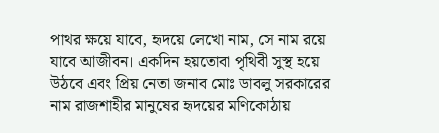পাথর ক্ষয়ে যাবে, হৃদয়ে লেখো নাম, সে নাম রয়ে যাবে আজীবন। একদিন হয়তোবা পৃথিবী সুস্থ হয়ে উঠবে এবং প্রিয় নেতা জনাব মোঃ ডাবলু সরকারের নাম রাজশাহীর মানুষের হৃদয়ের মণিকোঠায়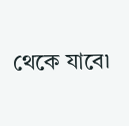থেকে যাবে৷